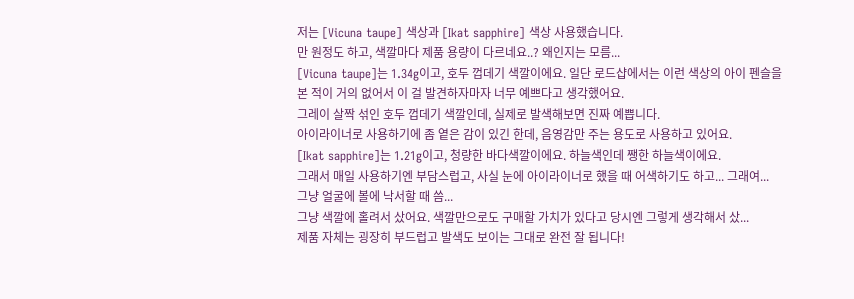저는 [Vicuna taupe] 색상과 [Ikat sapphire] 색상 사용했습니다.
만 원정도 하고, 색깔마다 제품 용량이 다르네요..? 왜인지는 모름...
[Vicuna taupe]는 1.34g이고, 호두 껍데기 색깔이에요. 일단 로드샵에서는 이런 색상의 아이 펜슬을 본 적이 거의 없어서 이 걸 발견하자마자 너무 예쁘다고 생각했어요.
그레이 살짝 섞인 호두 껍데기 색깔인데, 실제로 발색해보면 진짜 예쁩니다.
아이라이너로 사용하기에 좀 옅은 감이 있긴 한데, 음영감만 주는 용도로 사용하고 있어요.
[Ikat sapphire]는 1.21g이고, 청량한 바다색깔이에요. 하늘색인데 쨍한 하늘색이에요.
그래서 매일 사용하기엔 부담스럽고, 사실 눈에 아이라이너로 했을 때 어색하기도 하고... 그래여...
그냥 얼굴에 볼에 낙서할 때 씀...
그냥 색깔에 홀려서 샀어요. 색깔만으로도 구매할 가치가 있다고 당시엔 그렇게 생각해서 샀...
제품 자체는 굉장히 부드럽고 발색도 보이는 그대로 완전 잘 됩니다!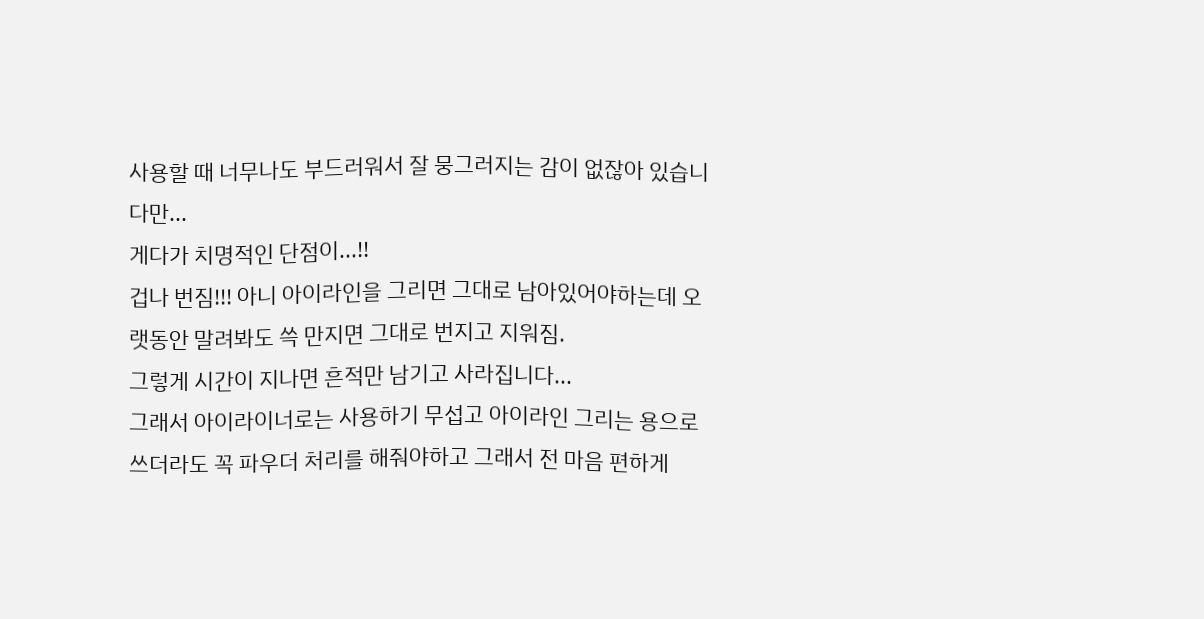사용할 때 너무나도 부드러워서 잘 뭉그러지는 감이 없잖아 있습니다만...
게다가 치명적인 단점이...!!
겁나 번짐!!! 아니 아이라인을 그리면 그대로 남아있어야하는데 오랫동안 말려봐도 쓱 만지면 그대로 번지고 지워짐.
그렇게 시간이 지나면 흔적만 남기고 사라집니다...
그래서 아이라이너로는 사용하기 무섭고 아이라인 그리는 용으로 쓰더라도 꼭 파우더 처리를 해줘야하고 그래서 전 마음 편하게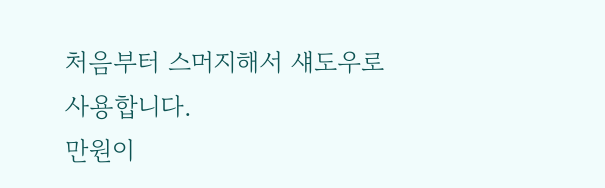처음부터 스머지해서 섀도우로 사용합니다.
만원이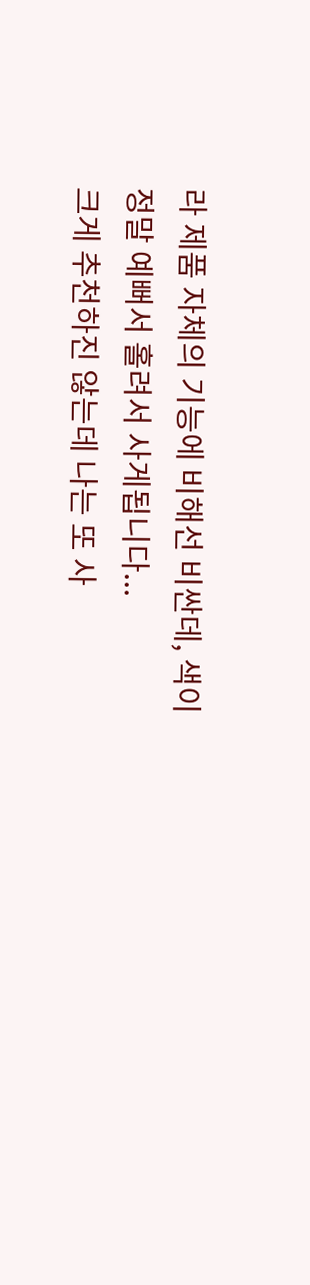라 제품 자체의 기능에 비해선 비싼데, 색이 정말 예뻐서 홀려서 사게됩니다...
크게 추천하진 않는데 나는 또 사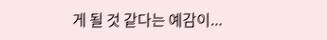게 될 것 같다는 예감이...